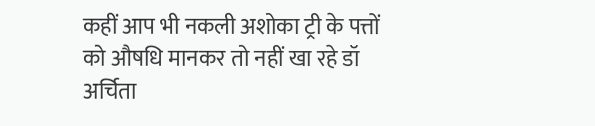कहीं आप भी नकली अशोका ट्री के पत्तों को औषधि मानकर तो नहीं खा रहे डॉ अर्चिता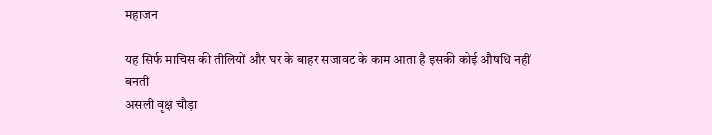महाजन

यह सिर्फ माचिस की तीलियों और घर के बाहर सजावट के काम आता है इसकी कोई औषधि नहीं बनती
असली वृक्ष चौड़ा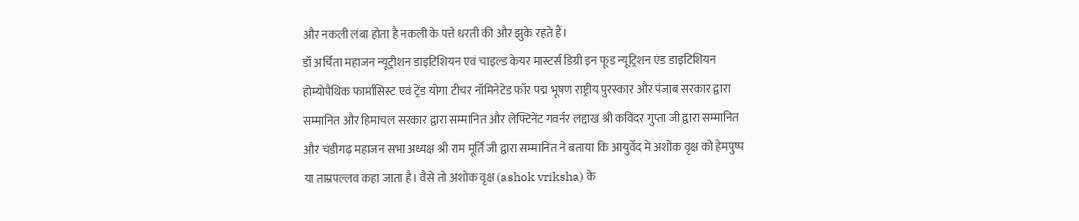और नकली लंबा होता है नकली के पत्ते धरती की और झुके रहते हैं।
डॉ अर्चिता महाजन न्यूट्रीशन डाइटिशियन एवं चाइल्ड केयर मास्टर्स डिग्री इन फूड न्यूट्रिशन एंड डाइटिशियन होम्योपैथिक फार्मासिस्ट एवं ट्रेंड योगा टीचर नॉमिनेटेड फॉर पद्म भूषण राष्ट्रीय पुरस्कार और पंजाब सरकार द्वारा सम्मानित और हिमाचल सरकार द्वारा सम्मानित और लेफ्टिनेंट गवर्नर लद्दाख श्री कविंदर गुप्ता जी द्वारा सम्मानित और चंडीगढ़ महाजन सभा अध्यक्ष श्री राम मूर्ति जी द्वारा सम्मानित ने बताया कि आयुर्वेद में अशोक वृक्ष को हेमपुष्प या ताम्रपल्लव कहा जाता है। वैसे तो अशोक वृक्ष (ashok vriksha) के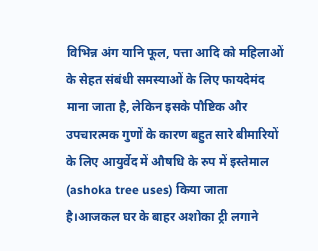विभिन्न अंग यानि फूल, पत्ता आदि को महिलाओं के सेहत संबंधी समस्याओं के लिए फायदेमंद माना जाता है, लेकिन इसके पौष्टिक और उपचारत्मक गुणों के कारण बहुत सारे बीमारियों के लिए आयुर्वेद में औषधि के रुप में इस्तेमाल (ashoka tree uses) किया जाता है।आजकल घर के बाहर अशोका ट्री लगाने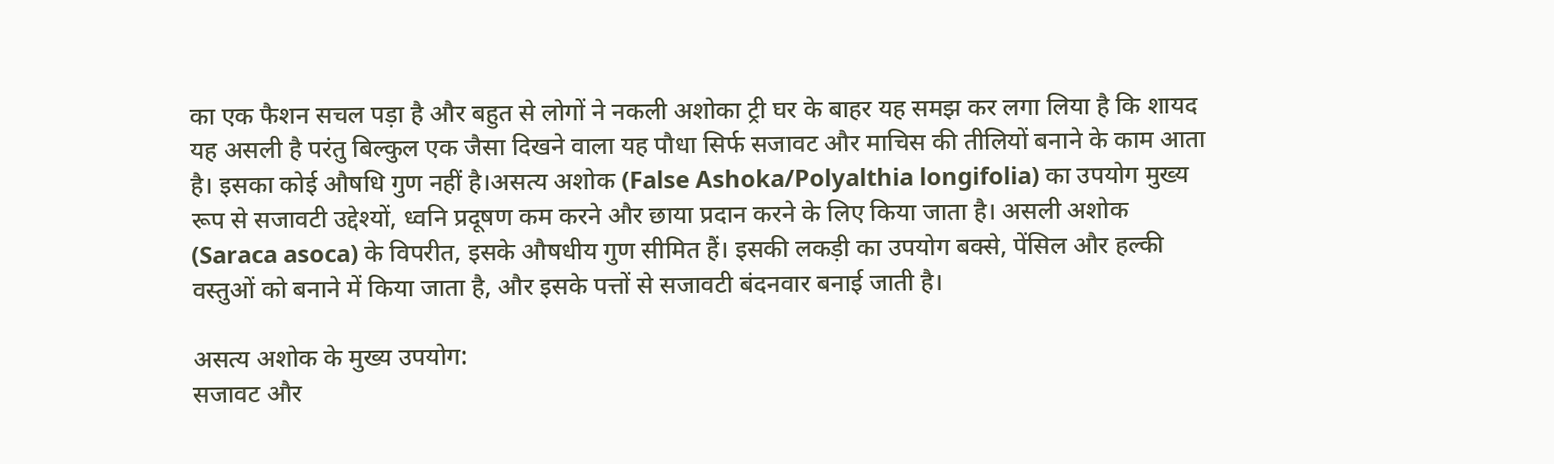का एक फैशन सचल पड़ा है और बहुत से लोगों ने नकली अशोका ट्री घर के बाहर यह समझ कर लगा लिया है कि शायद यह असली है परंतु बिल्कुल एक जैसा दिखने वाला यह पौधा सिर्फ सजावट और माचिस की तीलियों बनाने के काम आता है। इसका कोई औषधि गुण नहीं है।असत्य अशोक (False Ashoka/Polyalthia longifolia) का उपयोग मुख्य रूप से सजावटी उद्देश्यों, ध्वनि प्रदूषण कम करने और छाया प्रदान करने के लिए किया जाता है। असली अशोक (Saraca asoca) के विपरीत, इसके औषधीय गुण सीमित हैं। इसकी लकड़ी का उपयोग बक्से, पेंसिल और हल्की वस्तुओं को बनाने में किया जाता है, और इसके पत्तों से सजावटी बंदनवार बनाई जाती है।

असत्य अशोक के मुख्य उपयोग:
सजावट और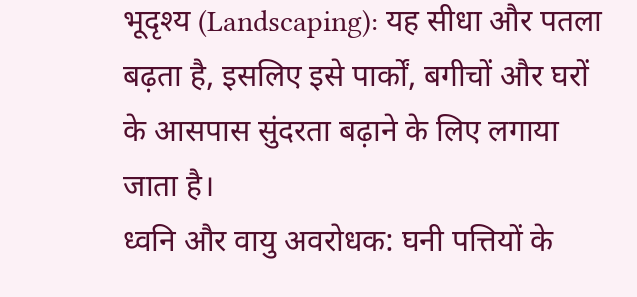भूदृश्य (Landscaping): यह सीधा और पतला बढ़ता है, इसलिए इसे पार्कों, बगीचों और घरों के आसपास सुंदरता बढ़ाने के लिए लगाया जाता है।
ध्वनि और वायु अवरोधक: घनी पत्तियों के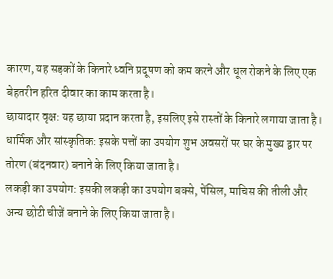कारण, यह सड़कों के किनारे ध्वनि प्रदूषण को कम करने और धूल रोकने के लिए एक बेहतरीन हरित दीवार का काम करता है।
छायादार वृक्ष: यह छाया प्रदान करता है, इसलिए इसे रास्तों के किनारे लगाया जाता है।
धार्मिक और सांस्कृतिक: इसके पत्तों का उपयोग शुभ अवसरों पर घर के मुख्य द्वार पर तोरण (बंदनवार) बनाने के लिए किया जाता है।
लकड़ी का उपयोग: इसकी लकड़ी का उपयोग बक्से, पेंसिल, माचिस की तीली और अन्य छोटी चीजें बनाने के लिए किया जाता है।